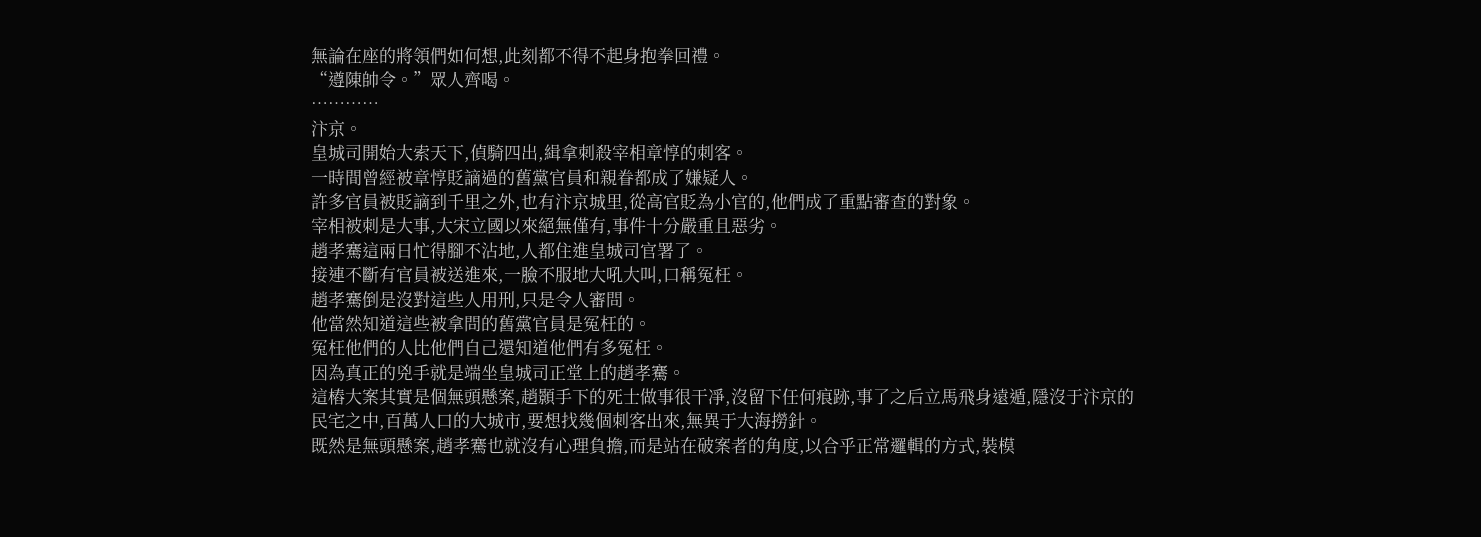無論在座的將領們如何想,此刻都不得不起身抱拳回禮。
“遵陳帥令。”眾人齊喝。
…………
汴京。
皇城司開始大索天下,偵騎四出,緝拿刺殺宰相章惇的刺客。
一時間曾經被章惇貶謫過的舊黨官員和親眷都成了嫌疑人。
許多官員被貶謫到千里之外,也有汴京城里,從高官貶為小官的,他們成了重點審查的對象。
宰相被刺是大事,大宋立國以來絕無僅有,事件十分嚴重且惡劣。
趙孝騫這兩日忙得腳不沾地,人都住進皇城司官署了。
接連不斷有官員被送進來,一臉不服地大吼大叫,口稱冤枉。
趙孝騫倒是沒對這些人用刑,只是令人審問。
他當然知道這些被拿問的舊黨官員是冤枉的。
冤枉他們的人比他們自己還知道他們有多冤枉。
因為真正的兇手就是端坐皇城司正堂上的趙孝騫。
這樁大案其實是個無頭懸案,趙顥手下的死士做事很干凈,沒留下任何痕跡,事了之后立馬飛身遠遁,隱沒于汴京的民宅之中,百萬人口的大城市,要想找幾個刺客出來,無異于大海撈針。
既然是無頭懸案,趙孝騫也就沒有心理負擔,而是站在破案者的角度,以合乎正常邏輯的方式,裝模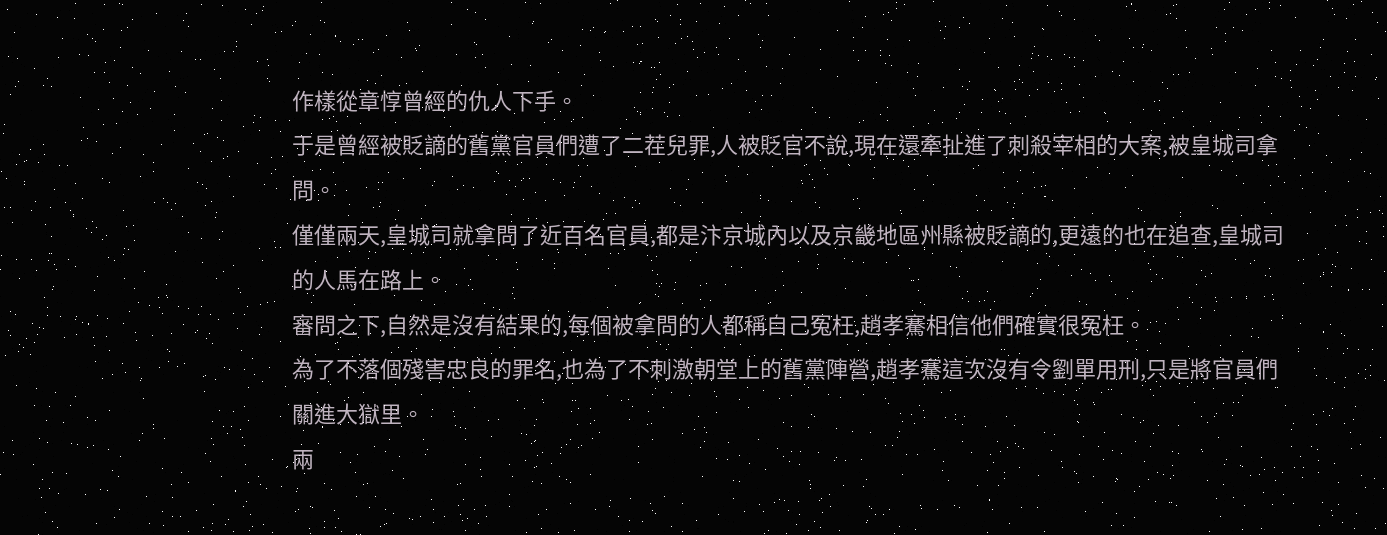作樣從章惇曾經的仇人下手。
于是曾經被貶謫的舊黨官員們遭了二茬兒罪,人被貶官不說,現在還牽扯進了刺殺宰相的大案,被皇城司拿問。
僅僅兩天,皇城司就拿問了近百名官員,都是汴京城內以及京畿地區州縣被貶謫的,更遠的也在追查,皇城司的人馬在路上。
審問之下,自然是沒有結果的,每個被拿問的人都稱自己冤枉,趙孝騫相信他們確實很冤枉。
為了不落個殘害忠良的罪名,也為了不刺激朝堂上的舊黨陣營,趙孝騫這次沒有令劉單用刑,只是將官員們關進大獄里。
兩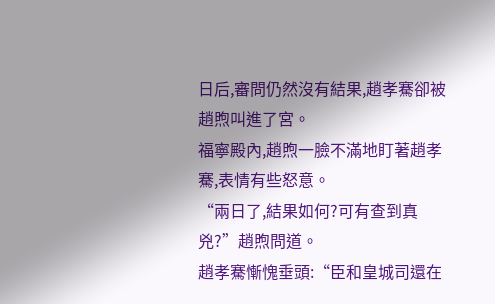日后,審問仍然沒有結果,趙孝騫卻被趙煦叫進了宮。
福寧殿內,趙煦一臉不滿地盯著趙孝騫,表情有些怒意。
“兩日了,結果如何?可有查到真兇?”趙煦問道。
趙孝騫慚愧垂頭:“臣和皇城司還在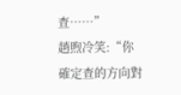查……”
趙煦冷笑:“你確定查的方向對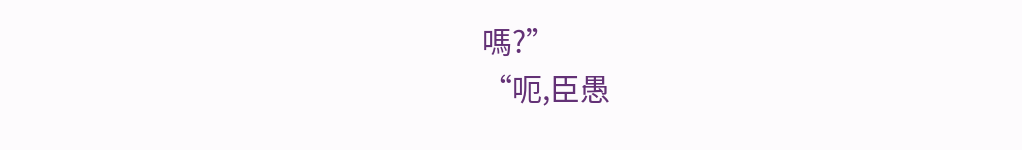嗎?”
“呃,臣愚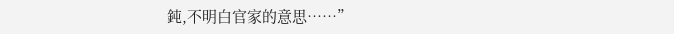鈍,不明白官家的意思……”